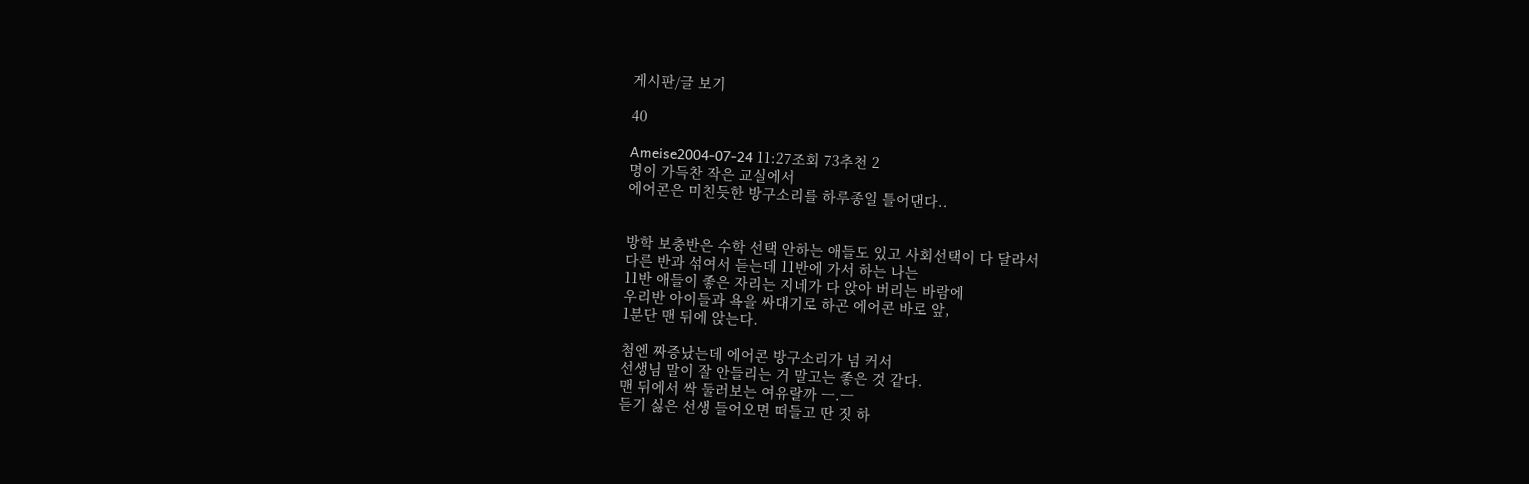게시판/글 보기

40

Ameise2004-07-24 11:27조회 73추천 2
명이 가득찬 작은 교실에서
에어콘은 미친듯한 방구소리를 하루종일 틀어댄다..


방학 보충반은 수학 선택 안하는 애들도 있고 사회선택이 다 달라서
다른 반과 섞여서 듣는데 11반에 가서 하는 나는
11반 애들이 좋은 자리는 지네가 다 앉아 버리는 바람에
우리반 아이들과 욕을 싸대기로 하곤 에어콘 바로 앞,
1분단 맨 뒤에 앉는다.

첨엔 짜증났는데 에어콘 방구소리가 넘 커서
선생님 말이 잘 안들리는 거 말고는 좋은 것 같다.
맨 뒤에서 싹 둘러보는 여유랄까 ㅡ.ㅡ
듣기 싫은 선생 들어오면 떠들고 딴 짓 하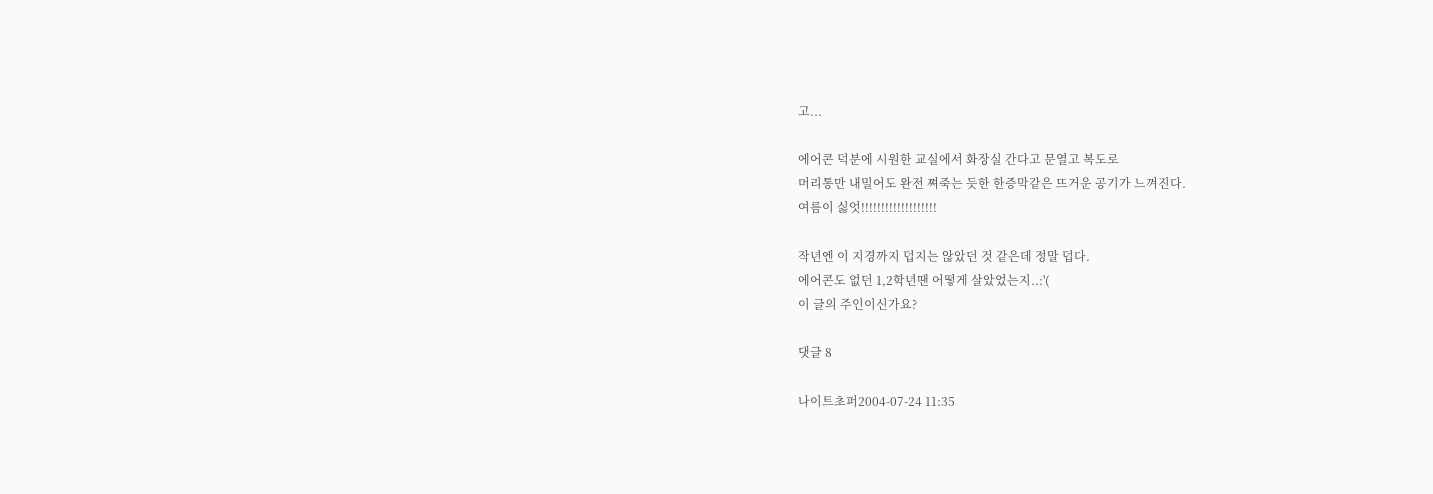고...

에어콘 덕분에 시원한 교실에서 화장실 간다고 문열고 복도로
머리통만 내밀어도 완전 쪄죽는 듯한 한증막같은 뜨거운 공기가 느껴진다.
여름이 싫엇!!!!!!!!!!!!!!!!!!!

작년엔 이 지경까지 덥지는 않았던 것 같은데 정말 덥다.
에어콘도 없던 1,2학년땐 어떻게 살았었는지..:'(
이 글의 주인이신가요?

댓글 8

나이트초퍼2004-07-24 11:35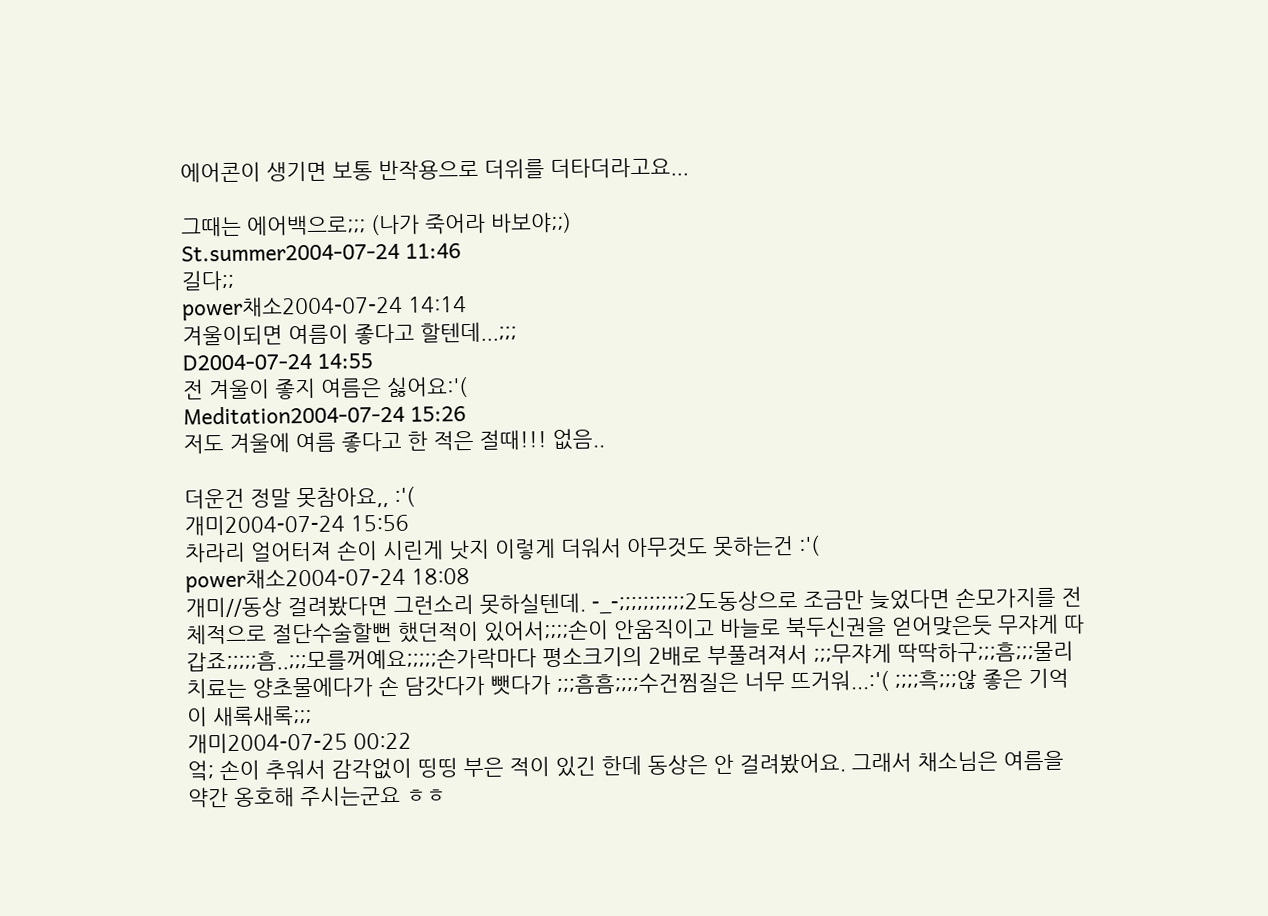에어콘이 생기면 보통 반작용으로 더위를 더타더라고요...

그때는 에어백으로;;; (나가 죽어라 바보야;;)
St.summer2004-07-24 11:46
길다;;
power채소2004-07-24 14:14
겨울이되면 여름이 좋다고 할텐데...;;;
D2004-07-24 14:55
전 겨울이 좋지 여름은 싫어요:'(
Meditation2004-07-24 15:26
저도 겨울에 여름 좋다고 한 적은 절때!!! 없음..

더운건 정말 못참아요,, :'(
개미2004-07-24 15:56
차라리 얼어터져 손이 시린게 낫지 이렇게 더워서 아무것도 못하는건 :'(
power채소2004-07-24 18:08
개미//동상 걸려봤다면 그런소리 못하실텐데. -_-;;;;;;;;;;;2도동상으로 조금만 늦었다면 손모가지를 전체적으로 절단수술할뻔 했던적이 있어서;;;;손이 안움직이고 바늘로 북두신권을 얻어맞은듯 무쟈게 따갑죠;;;;;흠..;;;모를꺼예요;;;;;손가락마다 평소크기의 2배로 부풀려져서 ;;;무쟈게 딱딱하구;;;흠;;;물리치료는 양초물에다가 손 담갓다가 뺏다가 ;;;흠흠;;;;수건찜질은 너무 뜨거워...:'( ;;;;흑;;;않 좋은 기억이 새록새록;;;
개미2004-07-25 00:22
엌; 손이 추워서 감각없이 띵띵 부은 적이 있긴 한데 동상은 안 걸려봤어요. 그래서 채소님은 여름을 약간 옹호해 주시는군요 ㅎㅎ